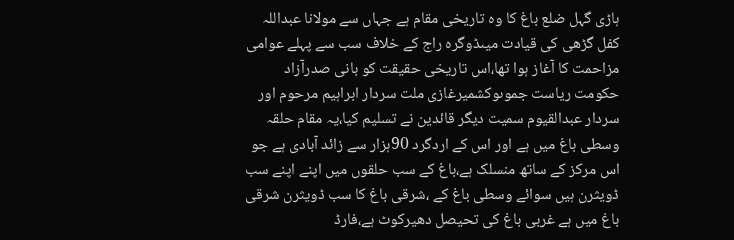ہاڑی گہل ضلع باغ کا وہ تاریخی مقام ہے جہاں سے مولانا عبداللہ کفل گڑھی کی قیادت میںڈوگرہ راج کے خلاف سب سے پہلے عوامی مزاحمت کا آغاز ہوا تھا،اس تاریخی حقیقت کو بانی صدرآزاد حکومت ریاست جموںوکشمیرغازی ملت سردار ابراہیم مرحوم اور سردار عبدالقیوم سمیت دیگر قائدین نے تسلیم کیا،یہ مقام حلقہ وسطی باغ میں ہے اور اس کے اردگرد 90ہزار سے زائد آبادی ہے جو اس مرکز کے ساتھ منسلک ہے،باغ کے سب حلقوں میں اپنے اپنے سب ڈویثرن ہیں سوائے وسطی باغ کے ،شرقی باغ کا سب ڈویثرن شرقی باغ میں ہے غربی باغ کی تحیصل دھیرکوٹ ہے،فارڈ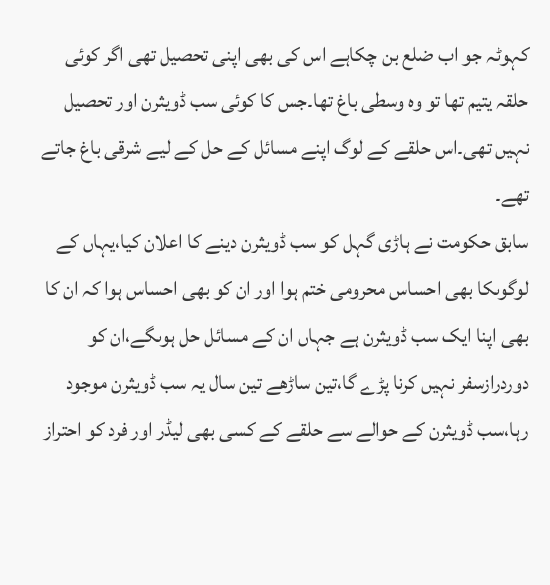کہوٹہ جو اب ضلع بن چکاہے اس کی بھی اپنی تحصیل تھی اگر کوئی حلقہ یتیم تھا تو وہ وسطی باغ تھا۔جس کا کوئی سب ڈویثرن اور تحصیل نہیں تھی۔اس حلقے کے لوگ اپنے مسائل کے حل کے لیے شرقی باغ جاتے تھے۔
سابق حکومت نے ہاڑی گہل کو سب ڈویثرن دینے کا اعلان کیا،یہاں کے لوگوںکا بھی احساس محرومی ختم ہوا اور ان کو بھی احساس ہوا کہ ان کا بھی اپنا ایک سب ڈویثرن ہے جہاں ان کے مسائل حل ہوںگے،ان کو دوردرازسفر نہیں کرنا پڑے گا،تین ساڑھے تین سال یہ سب ڈویثرن موجود رہا،سب ڈویثرن کے حوالے سے حلقے کے کسی بھی لیڈر اور فرد کو احتراز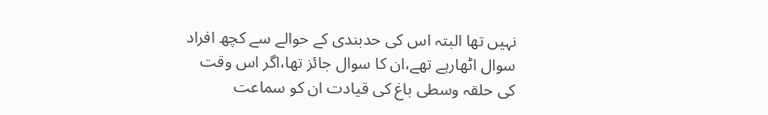نہیں تھا البتہ اس کی حدبندی کے حوالے سے کچھ افراد سوال اٹھارہے تھے،ان کا سوال جائز تھا،اگر اس وقت کی حلقہ وسطی باغ کی قیادت ان کو سماعت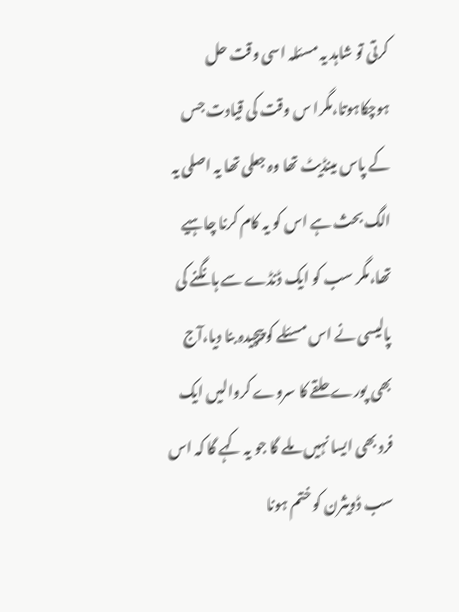کرتی تو شاہد یہ مسئلہ اسی وقت حل ہوچکاہوتا،مگرا س وقت کی قیادت جس کے پاس مینڈیٹ تھا وہ جعلی تھا یہ اصلی یہ الگ بحث ہے اس کو یہ کام کرنا چاہیے تھا،مگر سب کو ایک ڈنڈے سے ہانگنے کی پالیسی نے اس مسئلے کو پیچیدہ بنا دیا،آج بھی پورے حلقے کا سروے کروالیں ایک فرد بھی ایسا نہیں ملے گا جو یہ کہے گا کہ اس سب ڈویثرن کو ختم ہونا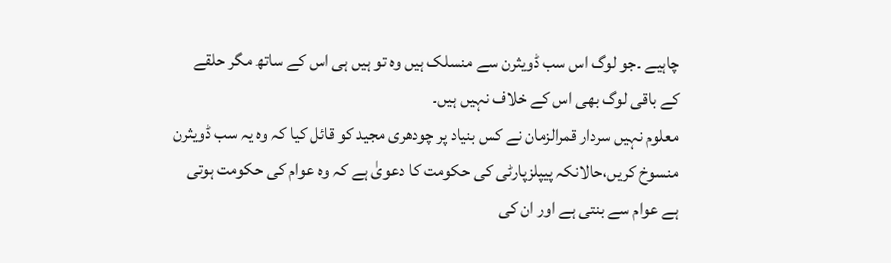چاہیے ۔جو لوگ اس سب ڈویثرن سے منسلک ہیں وہ تو ہیں ہی اس کے ساتھ مگر حلقے کے باقی لوگ بھی اس کے خلاف نہیں ہیں۔
معلوم نہیں سردار قمرالزمان نے کس بنیاد پر چودھری مجید کو قائل کیا کہ وہ یہ سب ڈویثرن منسوخ کریں،حالانکہ پیپلزپارٹی کی حکومت کا دعویٰ ہے کہ وہ عوام کی حکومت ہوتی ہے عوام سے بنتی ہے اور ان کی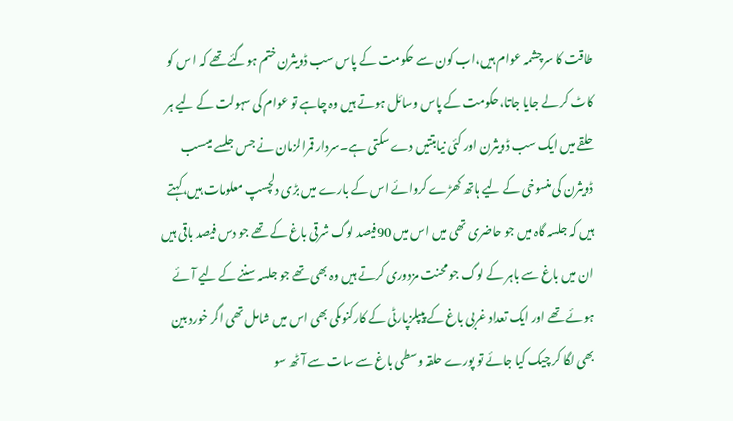طاقت کا سرچشمہ عوام ہیں،اب کون سے حکومت کے پاس سب ڈویثرن ختم ہوگئے تھے کہ ا س کو کاٹ کر لے جایا جاتا،حکومت کے پاس وسائل ہوتے ہیں وہ چاہے تو عوام کی سہولت کے لیے ہر حلقے میں ایک سب ڈویثرن اور کئی نیابتتیں دے سکتی ہے۔سردار قمرالزمان نے جس جلسے میںسب ڈویثرن کی منسوخی کے لیے ہاتھ کھڑے کروائے اس کے بارے میں بڑی دلچسپ معلومات ہیں،کہتے ہیں کہ جلسہ گاہ میں جو حاضری تھی میں اس میں 90فیصد لوگ شرقی باغ کے تھے جو دس فیصد باقی ہیں ان میں باغ سے باہر کے لوگ جو محنت مزدوری کرتے ہیں وہ بھی تھے جو جلسہ سننے کے لیے آئے ہوئے تھے اور ایک تعداد غربی باغ کے پیپلزپارٹی کے کارکنوںکی بھی اس میں شامل تھی اگر خورد بین بھی لگا کر چیک کیا جائے تو پورے حلقہ وسطی باغ سے سات سے آٹھ سو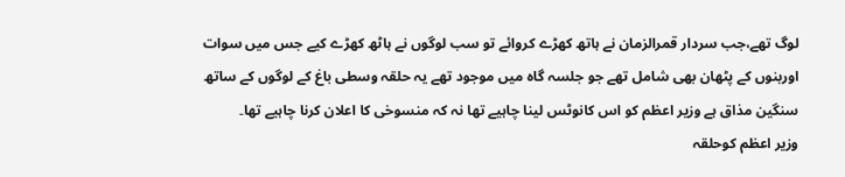لوگ تھے،جب سردار قمرالزمان نے ہاتھ کھڑے کروائے تو سب لوگوں نے ہاٹھ کھڑے کیے جس میں سوات اوربنوں کے پٹھان بھی شامل تھے جو جلسہ گاہ میں موجود تھے یہ حلقہ وسطی باغ کے لوگوں کے ساتھ سنگین مذاق ہے وزیر اعظم کو اس کانوٹس لینا چاہیے تھا نہ کہ منسوخی کا اعلان کرنا چاہیے تھا۔
وزیر اعظم کوحلقہ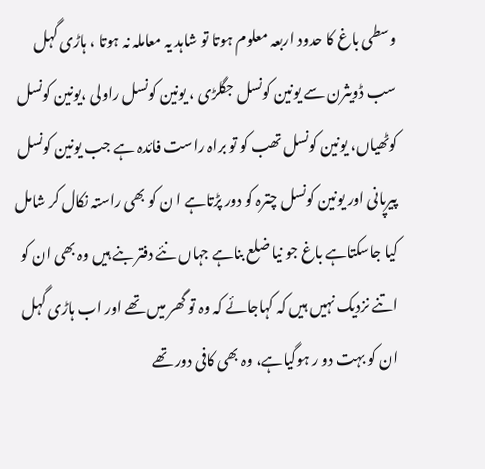وسطی باغ کا حدود اربعہ معلوم ہوتا تو شاہد یہ معاملہ نہ ہوتا ، ہاڑی گہل سب ڈویثرن سے یونین کونسل جگلڑی ، یونین کونسل راولی ،یونین کونسل کوٹھیاں، یونین کونسل تھب کو تو براہ راست فائدہ ہے جب یونین کونسل پیرپانی اور یونین کونسل چترہ کو دور پڑتاہے ا ن کو بھی راستہ نکال کر شامل کیا جاسکتاہے باغ جو نیا ضلع بناہے جہاں نئے دفتر بنے ہیں وہ بھی ان کو اتنے نزدیک نہیں ہیں کہ کہاجائے کہ وہ تو گھر میں تھے اور اب ہاڑی گہل ان کو بہت دو ر ہوگیاہے، وہ بھی کافی دور تھے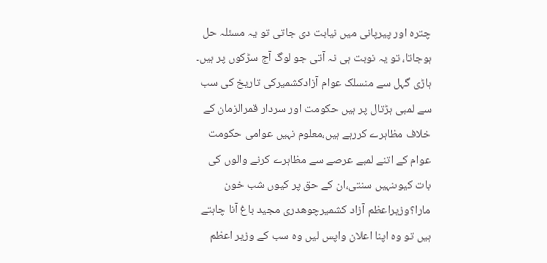چترہ اور پیرپانی میں نیابت دی جاتی تو یہ مسئلہ حل ہوجاتا، تو یہ نوبت ہی نہ آتی جو لوگ آج سڑکوں پر ہیں۔
ہاڑی گہل سے منسلک عوام آزادکشمیرکی تاریخ کی سب سے لمبی ہڑتال پر ہیں حکومت اور سردار قمرالزمان کے خلاف مظاہرے کررہے ہیں،معلوم نہیں عوامی حکومت عوام کے اتنے لمبے عرصے سے مظاہرے کرنے والوں کی بات کیوںنہیں سنتی،ان کے حق پر کیوں شب خون مارا؟وزیراعظم آزاد کشمیرچوھدری مجید باغ آنا چاہتے ہیں تو وہ اپنا اعلان واپس لیں وہ سب کے وزیر اعظم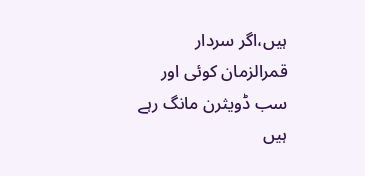ہیں،اگر سردار قمرالزمان کوئی اور سب ڈویثرن مانگ رہے ہیں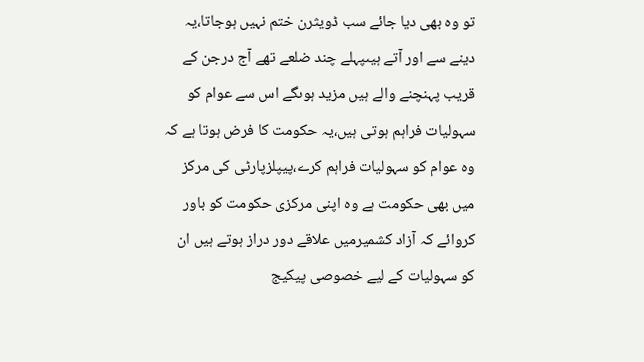تو وہ بھی دیا جائے سب ڈویثرن ختم نہیں ہوجاتا،یہ دینے سے اور آتے ہیںپہلے چند ضلعے تھے آج درجن کے قریب پہنچنے والے ہیں مزید ہوںگے اس سے عوام کو سہولیات فراہم ہوتی ہیں،یہ حکومت کا فرض ہوتا ہے کہ وہ عوام کو سہولیات فراہم کرے،پیپلزپارٹی کی مرکز میں بھی حکومت ہے وہ اپنی مرکزی حکومت کو باور کروائے کہ آزاد کشمیرمیں علاقے دور دراز ہوتے ہیں ان کو سہولیات کے لیے خصوصی پیکیج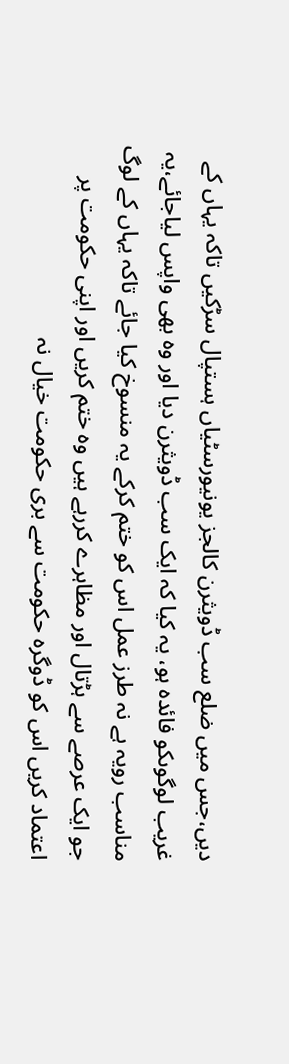دیں،جس میں ضلع سب ڈویثرن کالجز یونیورسٹیاں ہستپال سڑکیں تاکہ یہاں کے غریب لوگوںکو فائدہ ہو، یہ کیا کہ ایک سب ڈویثرن دیا اور وہ بھی واپس لیاجائے،یہ مناسب رویہ ہے نہ طرز عمل اس کو ختم کرکے یہ منسوخ کیا جائے تاکہ یہاں کے لوگ جو ایک عرصے سے ہڑتال اور مظاہرے کررہے ہیں وہ ختم کریں اور اپنی حکومت پر اعتماد کریں اس کو ڈوگرہ حکومت سے بری حکومت خیال نہ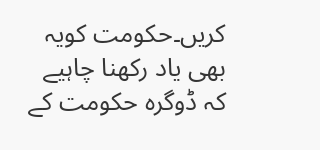کریں۔حکومت کویہ بھی یاد رکھنا چاہیے کہ ڈوگرہ حکومت کے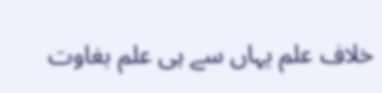خلاف علم یہاں سے ہی علم بغاوت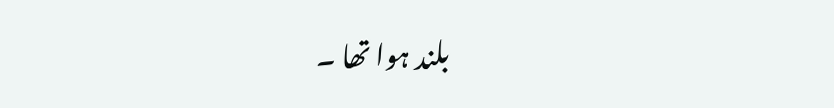بلند ہوا تھا ۔